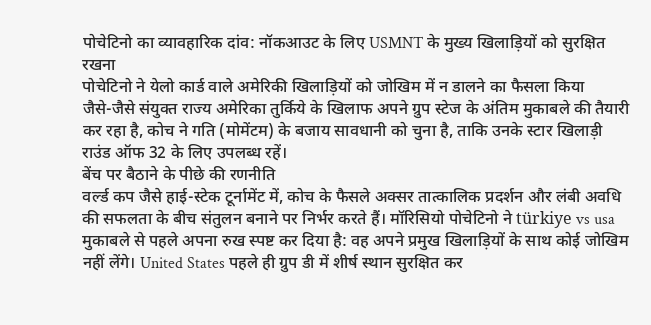पोचेटिनो का व्यावहारिक दांव: नॉकआउट के लिए USMNT के मुख्य खिलाड़ियों को सुरक्षित रखना
पोचेटिनो ने येलो कार्ड वाले अमेरिकी खिलाड़ियों को जोखिम में न डालने का फैसला किया
जैसे-जैसे संयुक्त राज्य अमेरिका तुर्किये के खिलाफ अपने ग्रुप स्टेज के अंतिम मुकाबले की तैयारी कर रहा है, कोच ने गति (मोमेंटम) के बजाय सावधानी को चुना है, ताकि उनके स्टार खिलाड़ी राउंड ऑफ 32 के लिए उपलब्ध रहें।
बेंच पर बैठाने के पीछे की रणनीति
वर्ल्ड कप जैसे हाई-स्टेक टूर्नामेंट में, कोच के फैसले अक्सर तात्कालिक प्रदर्शन और लंबी अवधि की सफलता के बीच संतुलन बनाने पर निर्भर करते हैं। मॉरिसियो पोचेटिनो ने türkiye vs usa मुकाबले से पहले अपना रुख स्पष्ट कर दिया है: वह अपने प्रमुख खिलाड़ियों के साथ कोई जोखिम नहीं लेंगे। United States पहले ही ग्रुप डी में शीर्ष स्थान सुरक्षित कर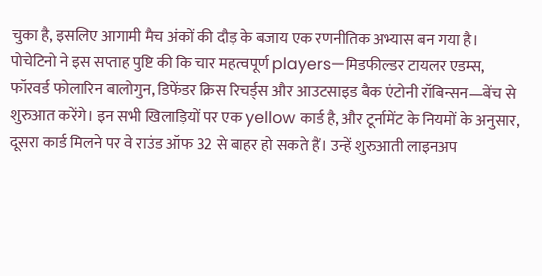चुका है, इसलिए आगामी मैच अंकों की दौड़ के बजाय एक रणनीतिक अभ्यास बन गया है।
पोचेटिनो ने इस सप्ताह पुष्टि की कि चार महत्वपूर्ण players—मिडफील्डर टायलर एडम्स, फॉरवर्ड फोलारिन बालोगुन, डिफेंडर क्रिस रिचर्ड्स और आउटसाइड बैक एंटोनी रॉबिन्सन—बेंच से शुरुआत करेंगे। इन सभी खिलाड़ियों पर एक yellow कार्ड है, और टूर्नामेंट के नियमों के अनुसार, दूसरा कार्ड मिलने पर वे राउंड ऑफ 32 से बाहर हो सकते हैं। उन्हें शुरुआती लाइनअप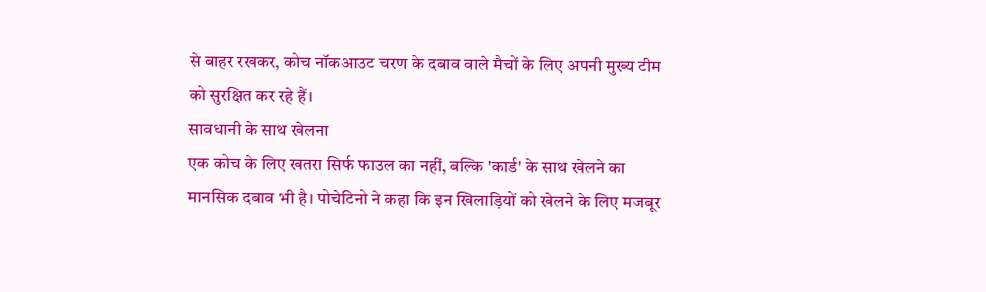से बाहर रखकर, कोच नॉकआउट चरण के दबाव वाले मैचों के लिए अपनी मुख्य टीम को सुरक्षित कर रहे हैं।
सावधानी के साथ खेलना
एक कोच के लिए खतरा सिर्फ फाउल का नहीं, बल्कि 'कार्ड' के साथ खेलने का मानसिक दबाव भी है। पोचेटिनो ने कहा कि इन खिलाड़ियों को खेलने के लिए मजबूर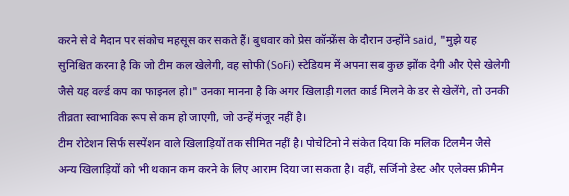करने से वे मैदान पर संकोच महसूस कर सकते हैं। बुधवार को प्रेस कॉन्फ्रेंस के दौरान उन्होंने said, "मुझे यह सुनिश्चित करना है कि जो टीम कल खेलेगी, वह सोफी (SoFi) स्टेडियम में अपना सब कुछ झोंक देगी और ऐसे खेलेगी जैसे यह वर्ल्ड कप का फाइनल हो।" उनका मानना है कि अगर खिलाड़ी गलत कार्ड मिलने के डर से खेलेंगे, तो उनकी तीव्रता स्वाभाविक रूप से कम हो जाएगी, जो उन्हें मंजूर नहीं है।
टीम रोटेशन सिर्फ सस्पेंशन वाले खिलाड़ियों तक सीमित नहीं है। पोचेटिनो ने संकेत दिया कि मलिक टिलमैन जैसे अन्य खिलाड़ियों को भी थकान कम करने के लिए आराम दिया जा सकता है। वहीं, सर्जिनो डेस्ट और एलेक्स फ्रीमैन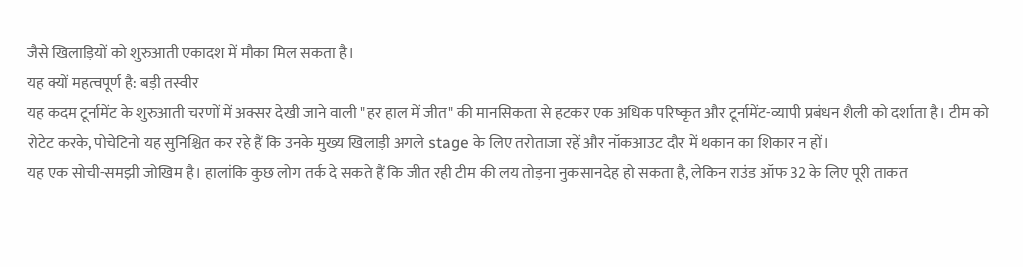जैसे खिलाड़ियों को शुरुआती एकादश में मौका मिल सकता है।
यह क्यों महत्वपूर्ण है: बड़ी तस्वीर
यह कदम टूर्नामेंट के शुरुआती चरणों में अक्सर देखी जाने वाली "हर हाल में जीत" की मानसिकता से हटकर एक अधिक परिष्कृत और टूर्नामेंट-व्यापी प्रबंधन शैली को दर्शाता है। टीम को रोटेट करके, पोचेटिनो यह सुनिश्चित कर रहे हैं कि उनके मुख्य खिलाड़ी अगले stage के लिए तरोताजा रहें और नॉकआउट दौर में थकान का शिकार न हों।
यह एक सोची-समझी जोखिम है। हालांकि कुछ लोग तर्क दे सकते हैं कि जीत रही टीम की लय तोड़ना नुकसानदेह हो सकता है, लेकिन राउंड ऑफ 32 के लिए पूरी ताकत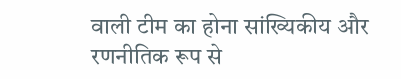वाली टीम का होना सांख्यिकीय और रणनीतिक रूप से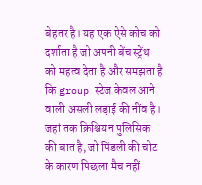बेहतर है। यह एक ऐसे कोच को दर्शाता है जो अपनी बेंच स्ट्रेंथ को महत्व देता है और समझता है कि group स्टेज केवल आने वाली असली लड़ाई की नींव है। जहां तक क्रिश्चियन पुलिसिक की बात है, जो पिंडली की चोट के कारण पिछला मैच नहीं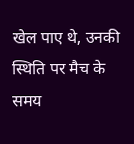खेल पाए थे, उनकी स्थिति पर मैच के समय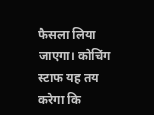फैसला लिया जाएगा। कोचिंग स्टाफ यह तय करेगा कि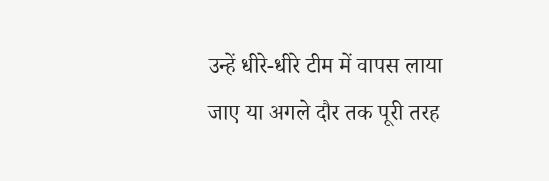उन्हें धीरे-धीरे टीम में वापस लाया जाए या अगले दौर तक पूरी तरह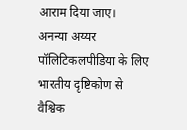आराम दिया जाए।
अनन्या अय्यर पॉलिटिकलपीडिया के लिए भारतीय दृष्टिकोण से वैश्विक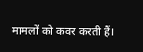मामलों को कवर करती हैं।